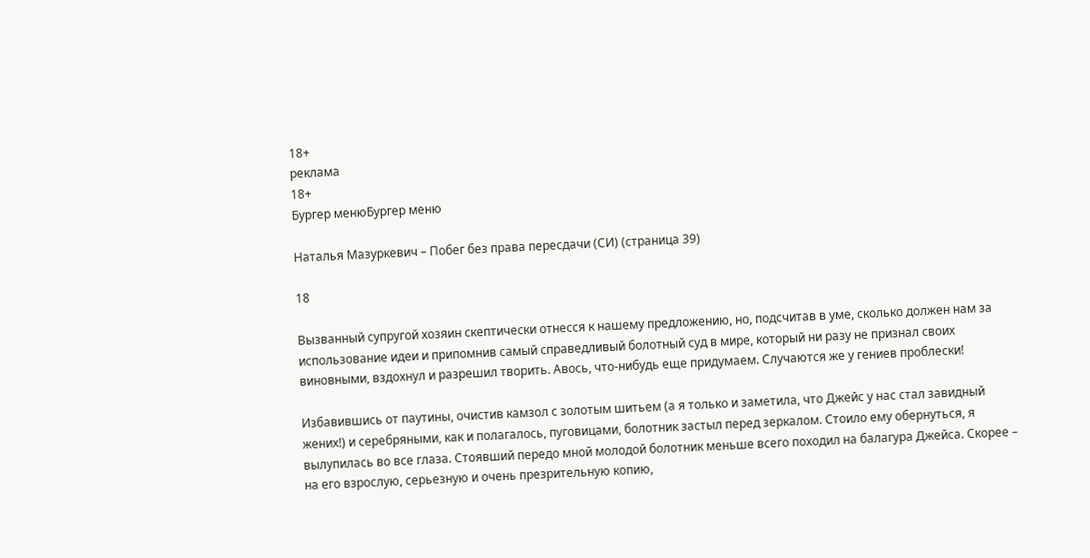18+
реклама
18+
Бургер менюБургер меню

Наталья Мазуркевич – Побег без права пересдачи (СИ) (страница 39)

18

Вызванный супругой хозяин скептически отнесся к нашему предложению, но, подсчитав в уме, сколько должен нам за использование идеи и припомнив самый справедливый болотный суд в мире, который ни разу не признал своих виновными, вздохнул и разрешил творить. Авось, что-нибудь еще придумаем. Случаются же у гениев проблески!

Избавившись от паутины, очистив камзол с золотым шитьем (а я только и заметила, что Джейс у нас стал завидный жених!) и серебряными, как и полагалось, пуговицами, болотник застыл перед зеркалом. Стоило ему обернуться, я вылупилась во все глаза. Стоявший передо мной молодой болотник меньше всего походил на балагура Джейса. Скорее – на его взрослую, серьезную и очень презрительную копию,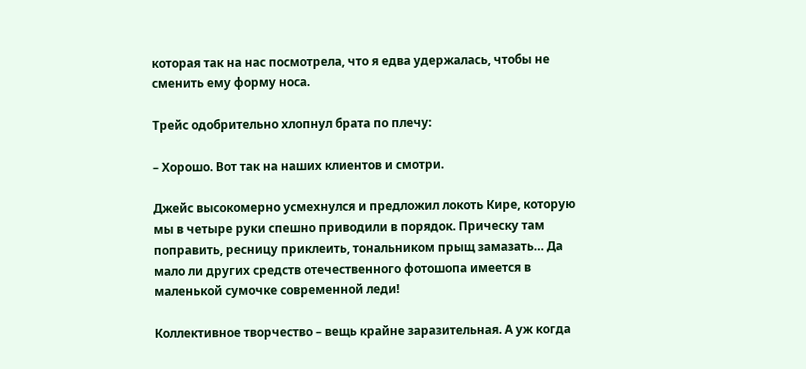которая так на нас посмотрела, что я едва удержалась, чтобы не сменить ему форму носа.

Трейс одобрительно хлопнул брата по плечу:

– Хорошо. Вот так на наших клиентов и смотри.

Джейс высокомерно усмехнулся и предложил локоть Кире, которую мы в четыре руки спешно приводили в порядок. Прическу там поправить, ресницу приклеить, тональником прыщ замазать… Да мало ли других средств отечественного фотошопа имеется в маленькой сумочке современной леди!

Коллективное творчество – вещь крайне заразительная. А уж когда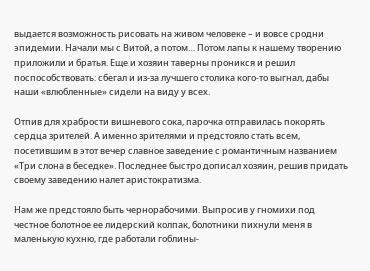выдается возможность рисовать на живом человеке – и вовсе сродни эпидемии. Начали мы с Витой, а потом… Потом лапы к нашему творению приложили и братья. Еще и хозяин таверны проникся и решил поспособствовать: сбегал и из-за лучшего столика кого-то выгнал, дабы наши «влюбленные» сидели на виду у всех.

Отпив для храбрости вишневого сока, парочка отправилась покорять сердца зрителей. А именно зрителями и предстояло стать всем, посетившим в этот вечер славное заведение с романтичным названием «Три слона в беседке». Последнее быстро дописал хозяин, решив придать своему заведению налет аристократизма.

Нам же предстояло быть чернорабочими. Выпросив у гномихи под честное болотное ее лидерский колпак, болотники пихнули меня в маленькую кухню, где работали гоблины-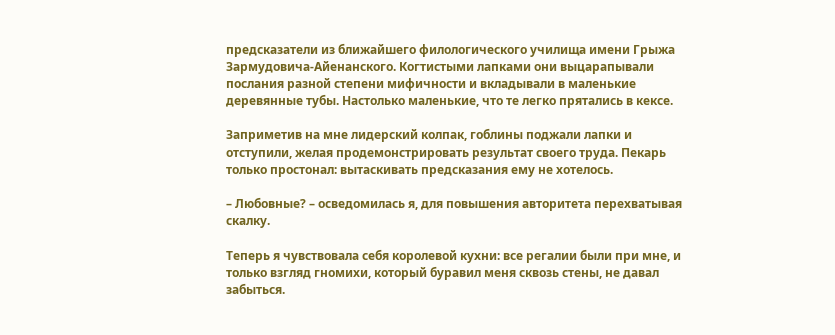предсказатели из ближайшего филологического училища имени Грыжа Зармудовича-Айенанского. Когтистыми лапками они выцарапывали послания разной степени мифичности и вкладывали в маленькие деревянные тубы. Настолько маленькие, что те легко прятались в кексе.

Заприметив на мне лидерский колпак, гоблины поджали лапки и отступили, желая продемонстрировать результат своего труда. Пекарь только простонал: вытаскивать предсказания ему не хотелось.

– Любовные? – осведомилась я, для повышения авторитета перехватывая скалку.

Теперь я чувствовала себя королевой кухни: все регалии были при мне, и только взгляд гномихи, который буравил меня сквозь стены, не давал забыться.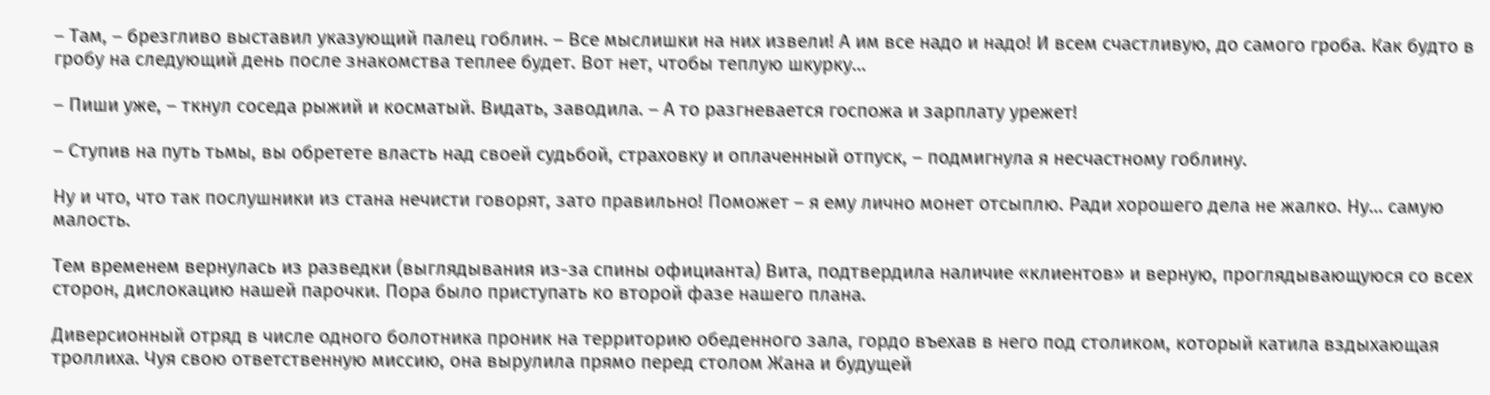– Там, – брезгливо выставил указующий палец гоблин. – Все мыслишки на них извели! А им все надо и надо! И всем счастливую, до самого гроба. Как будто в гробу на следующий день после знакомства теплее будет. Вот нет, чтобы теплую шкурку…

– Пиши уже, – ткнул соседа рыжий и косматый. Видать, заводила. – А то разгневается госпожа и зарплату урежет!

– Ступив на путь тьмы, вы обретете власть над своей судьбой, страховку и оплаченный отпуск, – подмигнула я несчастному гоблину.

Ну и что, что так послушники из стана нечисти говорят, зато правильно! Поможет – я ему лично монет отсыплю. Ради хорошего дела не жалко. Ну… самую малость.

Тем временем вернулась из разведки (выглядывания из-за спины официанта) Вита, подтвердила наличие «клиентов» и верную, проглядывающуюся со всех сторон, дислокацию нашей парочки. Пора было приступать ко второй фазе нашего плана.

Диверсионный отряд в числе одного болотника проник на территорию обеденного зала, гордо въехав в него под столиком, который катила вздыхающая троллиха. Чуя свою ответственную миссию, она вырулила прямо перед столом Жана и будущей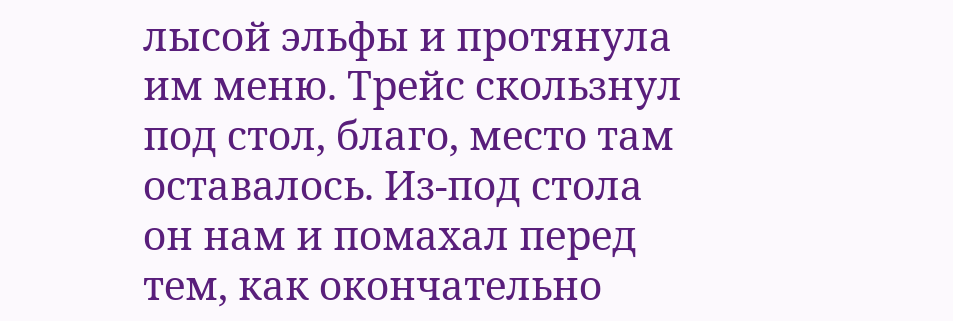лысой эльфы и протянула им меню. Трейс скользнул под стол, благо, место там оставалось. Из-под стола он нам и помахал перед тем, как окончательно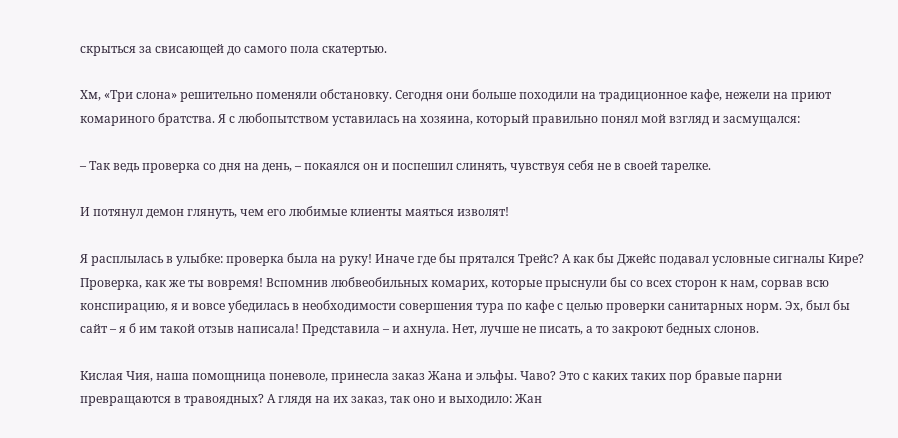скрыться за свисающей до самого пола скатертью.

Хм, «Три слона» решительно поменяли обстановку. Сегодня они больше походили на традиционное кафе, нежели на приют комариного братства. Я с любопытством уставилась на хозяина, который правильно понял мой взгляд и засмущался:

– Так ведь проверка со дня на день, – покаялся он и поспешил слинять, чувствуя себя не в своей тарелке.

И потянул демон глянуть, чем его любимые клиенты маяться изволят!

Я расплылась в улыбке: проверка была на руку! Иначе где бы прятался Трейс? А как бы Джейс подавал условные сигналы Кире? Проверка, как же ты вовремя! Вспомнив любвеобильных комарих, которые прыснули бы со всех сторон к нам, сорвав всю конспирацию, я и вовсе убедилась в необходимости совершения тура по кафе с целью проверки санитарных норм. Эх, был бы сайт – я б им такой отзыв написала! Представила – и ахнула. Нет, лучше не писать, а то закроют бедных слонов.

Кислая Чия, наша помощница поневоле, принесла заказ Жана и эльфы. Чаво? Это с каких таких пор бравые парни превращаются в травоядных? А глядя на их заказ, так оно и выходило: Жан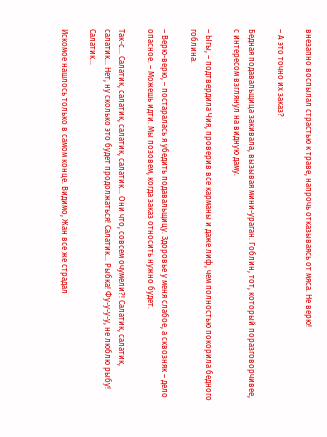внезапно воспылал страстью к траве, напрочь отказываясь от мяса. Не верю!

– А это точно их заказ?

Бедная подавальщица закивала, вызывая мини-ураган. Гоблин, тот, который поразговорчивее, с интересом взглянул на видную даму.

– Ыгы, – подтвердила Чия, проверив все карманы и даже лиф, чем полностью покорила бедного гоблина.

– Верю-верю, – постаралась я убедить подавальщицу. Здоровье у меня слабое, а сквозняк – дело опасное. – Можешь идти. Мы позовем, когда заказ относить нужно будет.

Так-с… Салатик, салатик, салатик, салатик… Они что, совсем очумели?! Салатик, салатик, салатик… Нет, ну сколько это будет продолжаться! Салатик… Рыбка! Фу-у-у-у, не люблю рыбу! Салатик…

Искомое нашлось только в самом конце. Видимо, Жан все же страдал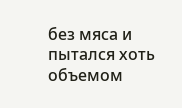без мяса и пытался хоть объемом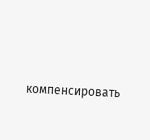компенсировать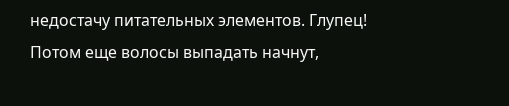недостачу питательных элементов. Глупец! Потом еще волосы выпадать начнут,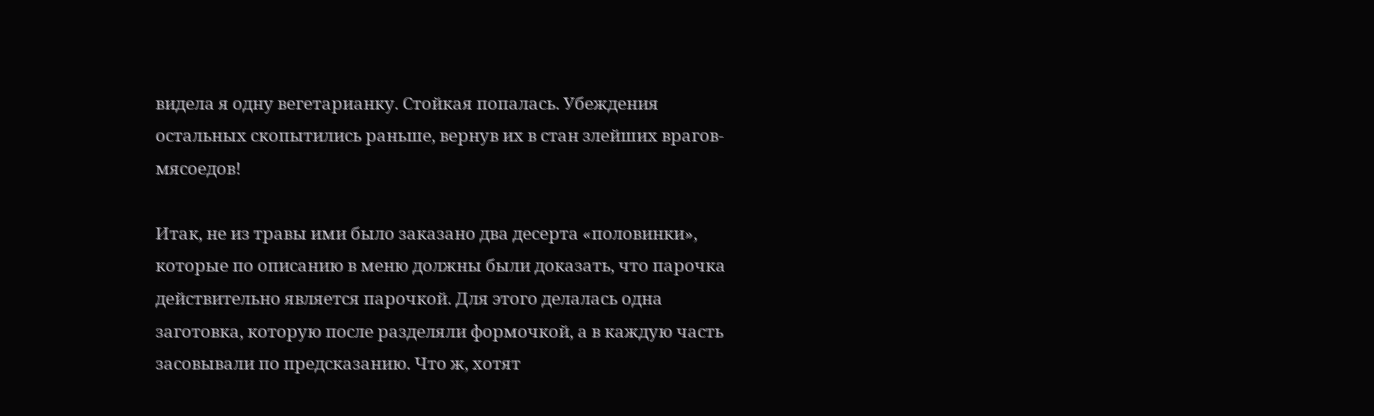видела я одну вегетарианку. Стойкая попалась. Убеждения остальных скопытились раньше, вернув их в стан злейших врагов-мясоедов!

Итак, не из травы ими было заказано два десерта «половинки», которые по описанию в меню должны были доказать, что парочка действительно является парочкой. Для этого делалась одна заготовка, которую после разделяли формочкой, а в каждую часть засовывали по предсказанию. Что ж, хотят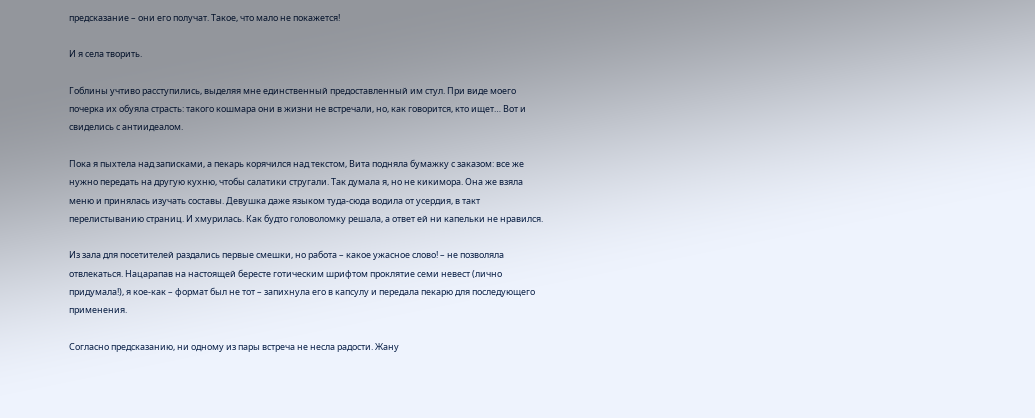предсказание – они его получат. Такое, что мало не покажется!

И я села творить.

Гоблины учтиво расступились, выделяя мне единственный предоставленный им стул. При виде моего почерка их обуяла страсть: такого кошмара они в жизни не встречали, но, как говорится, кто ищет… Вот и свиделись с антиидеалом.

Пока я пыхтела над записками, а пекарь корячился над текстом, Вита подняла бумажку с заказом: все же нужно передать на другую кухню, чтобы салатики стругали. Так думала я, но не кикимора. Она же взяла меню и принялась изучать составы. Девушка даже языком туда-сюда водила от усердия, в такт перелистыванию страниц. И хмурилась. Как будто головоломку решала, а ответ ей ни капельки не нравился.

Из зала для посетителей раздались первые смешки, но работа – какое ужасное слово! – не позволяла отвлекаться. Нацарапав на настоящей бересте готическим шрифтом проклятие семи невест (лично придумала!), я кое-как – формат был не тот – запихнула его в капсулу и передала пекарю для последующего применения.

Согласно предсказанию, ни одному из пары встреча не несла радости. Жану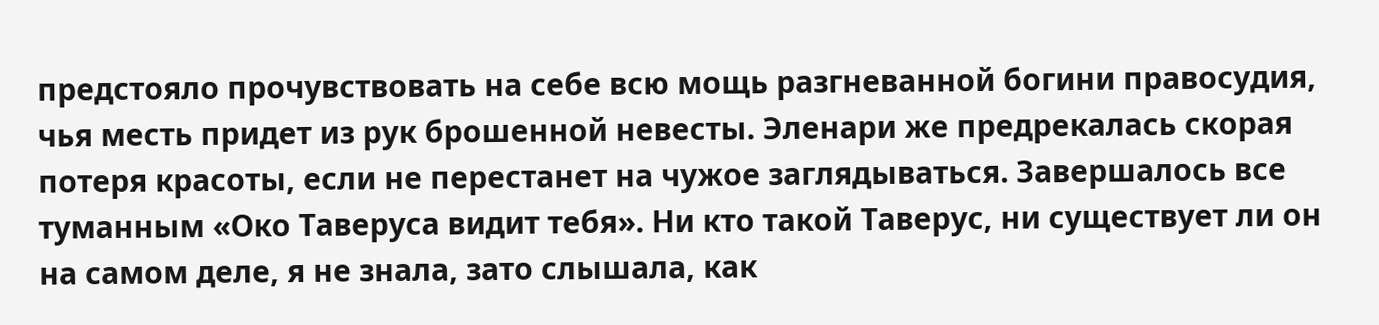предстояло прочувствовать на себе всю мощь разгневанной богини правосудия, чья месть придет из рук брошенной невесты. Эленари же предрекалась скорая потеря красоты, если не перестанет на чужое заглядываться. Завершалось все туманным «Око Таверуса видит тебя». Ни кто такой Таверус, ни существует ли он на самом деле, я не знала, зато слышала, как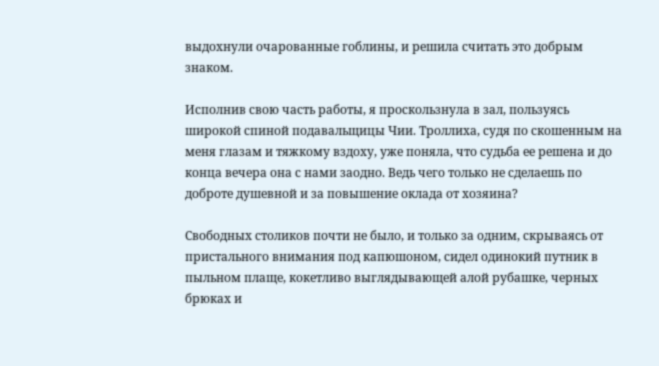выдохнули очарованные гоблины, и решила считать это добрым знаком.

Исполнив свою часть работы, я проскользнула в зал, пользуясь широкой спиной подавальщицы Чии. Троллиха, судя по скошенным на меня глазам и тяжкому вздоху, уже поняла, что судьба ее решена и до конца вечера она с нами заодно. Ведь чего только не сделаешь по доброте душевной и за повышение оклада от хозяина?

Свободных столиков почти не было, и только за одним, скрываясь от пристального внимания под капюшоном, сидел одинокий путник в пыльном плаще, кокетливо выглядывающей алой рубашке, черных брюках и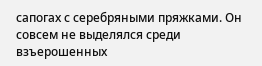сапогах с серебряными пряжками. Он совсем не выделялся среди взъерошенных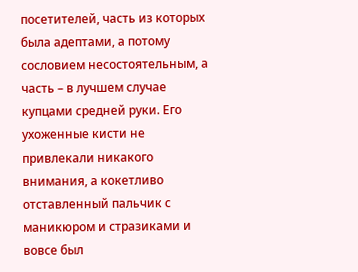посетителей, часть из которых была адептами, а потому сословием несостоятельным, а часть – в лучшем случае купцами средней руки. Его ухоженные кисти не привлекали никакого внимания, а кокетливо отставленный пальчик с маникюром и стразиками и вовсе был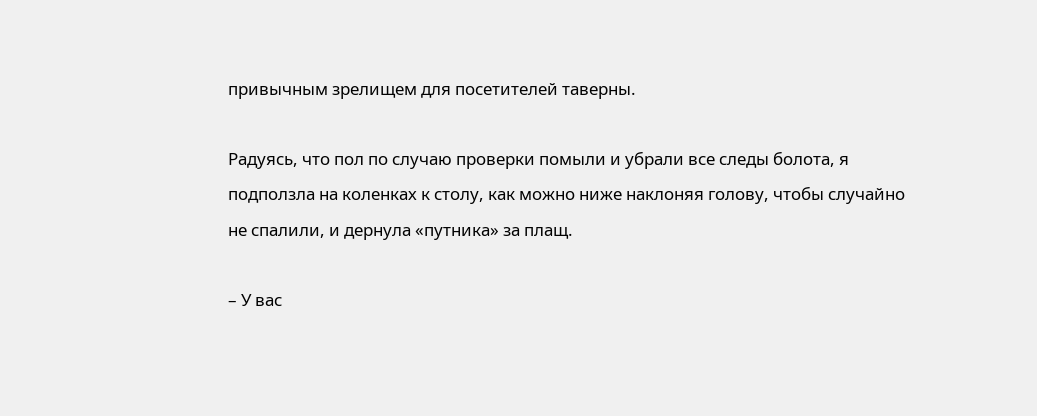привычным зрелищем для посетителей таверны.

Радуясь, что пол по случаю проверки помыли и убрали все следы болота, я подползла на коленках к столу, как можно ниже наклоняя голову, чтобы случайно не спалили, и дернула «путника» за плащ.

– У вас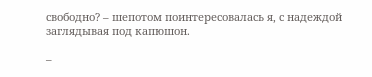свободно? – шепотом поинтересовалась я, с надеждой заглядывая под капюшон.

–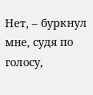Нет, – буркнул мне, судя по голосу,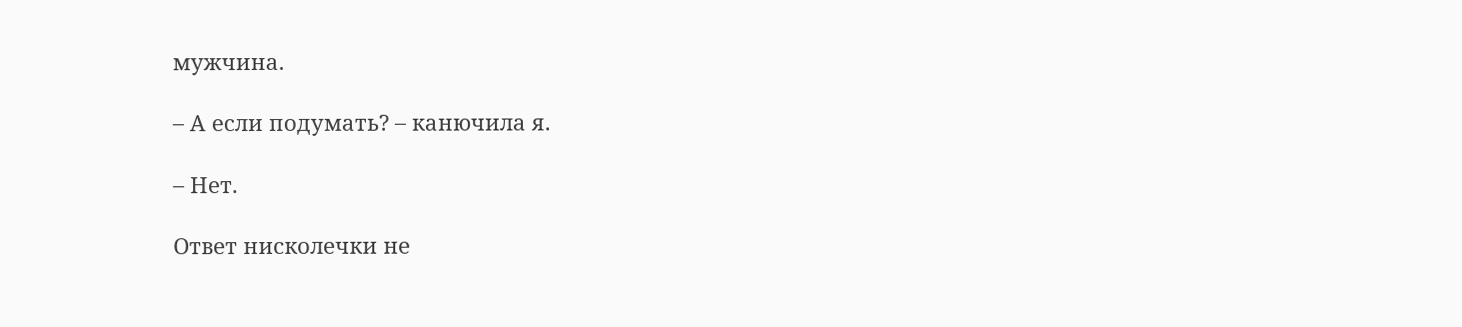мужчина.

– А если подумать? – канючила я.

– Нет.

Ответ нисколечки не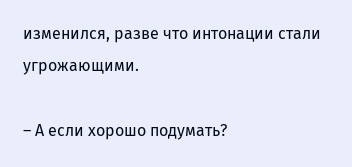изменился, разве что интонации стали угрожающими.

– А если хорошо подумать?